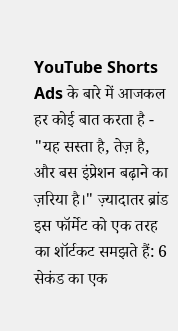YouTube Shorts Ads के बारे में आजकल हर कोई बात करता है - "यह सस्ता है, तेज़ है, और बस इंप्रेशन बढ़ाने का ज़रिया है।" ज़्यादातर ब्रांड इस फॉर्मेट को एक तरह का शॉर्टकट समझते हैं: 6 सेकंड का एक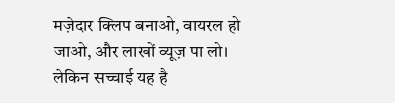मज़ेदार क्लिप बनाओ, वायरल हो जाओ, और लाखों व्यूज़ पा लो। लेकिन सच्चाई यह है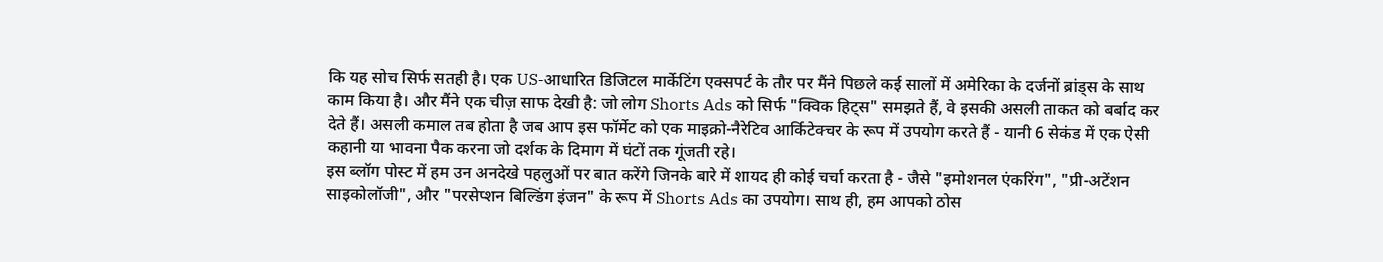कि यह सोच सिर्फ सतही है। एक US-आधारित डिजिटल मार्केटिंग एक्सपर्ट के तौर पर मैंने पिछले कई सालों में अमेरिका के दर्जनों ब्रांड्स के साथ काम किया है। और मैंने एक चीज़ साफ देखी है: जो लोग Shorts Ads को सिर्फ "क्विक हिट्स" समझते हैं, वे इसकी असली ताकत को बर्बाद कर देते हैं। असली कमाल तब होता है जब आप इस फॉर्मेट को एक माइक्रो-नैरेटिव आर्किटेक्चर के रूप में उपयोग करते हैं - यानी 6 सेकंड में एक ऐसी कहानी या भावना पैक करना जो दर्शक के दिमाग में घंटों तक गूंजती रहे।
इस ब्लॉग पोस्ट में हम उन अनदेखे पहलुओं पर बात करेंगे जिनके बारे में शायद ही कोई चर्चा करता है - जैसे "इमोशनल एंकरिंग", "प्री-अटेंशन साइकोलॉजी", और "परसेप्शन बिल्डिंग इंजन" के रूप में Shorts Ads का उपयोग। साथ ही, हम आपको ठोस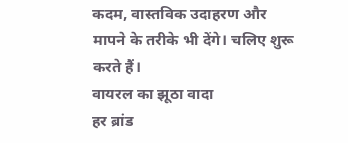कदम, वास्तविक उदाहरण और मापने के तरीके भी देंगे। चलिए शुरू करते हैं।
वायरल का झूठा वादा
हर ब्रांड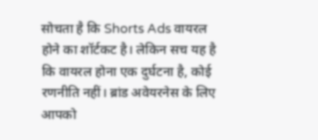सोचता है कि Shorts Ads वायरल होने का शॉर्टकट है। लेकिन सच यह है कि वायरल होना एक दुर्घटना है, कोई रणनीति नहीं। ब्रांड अवेयरनेस के लिए आपको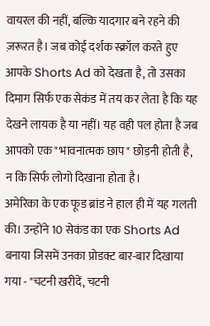वायरल की नहीं, बल्कि यादगार बने रहने की ज़रूरत है। जब कोई दर्शक स्क्रॉल करते हुए आपके Shorts Ad को देखता है, तो उसका दिमाग सिर्फ एक सेकंड में तय कर लेता है कि यह देखने लायक है या नहीं। यह वही पल होता है जब आपको एक "भावनात्मक छाप" छोड़नी होती है, न कि सिर्फ लोगो दिखाना होता है।
अमेरिका के एक फूड ब्रांड ने हाल ही में यह गलती की। उन्होंने 10 सेकंड का एक Shorts Ad बनाया जिसमें उनका प्रोडक्ट बार-बार दिखाया गया - "चटनी खरीदें, चटनी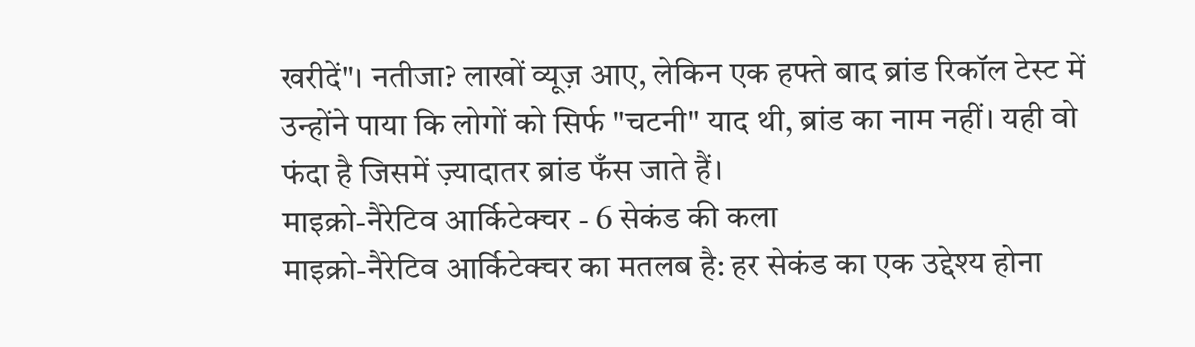खरीदें"। नतीजा? लाखों व्यूज़ आए, लेकिन एक हफ्ते बाद ब्रांड रिकॉल टेस्ट में उन्होंने पाया कि लोगों को सिर्फ "चटनी" याद थी, ब्रांड का नाम नहीं। यही वो फंदा है जिसमें ज़्यादातर ब्रांड फँस जाते हैं।
माइक्रो-नैरेटिव आर्किटेक्चर - 6 सेकंड की कला
माइक्रो-नैरेटिव आर्किटेक्चर का मतलब है: हर सेकंड का एक उद्देश्य होना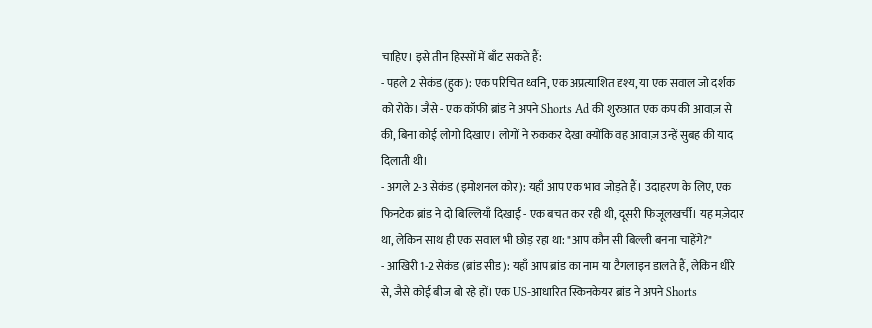चाहिए। इसे तीन हिस्सों में बाँट सकते हैं:
- पहले 2 सेकंड (हुक): एक परिचित ध्वनि, एक अप्रत्याशित दृश्य, या एक सवाल जो दर्शक को रोके। जैसे - एक कॉफी ब्रांड ने अपने Shorts Ad की शुरुआत एक कप की आवाज़ से की, बिना कोई लोगो दिखाए। लोगों ने रुककर देखा क्योंकि वह आवाज़ उन्हें सुबह की याद दिलाती थी।
- अगले 2-3 सेकंड (इमोशनल कोर): यहाँ आप एक भाव जोड़ते हैं। उदाहरण के लिए, एक फिनटेक ब्रांड ने दो बिल्लियाँ दिखाईं - एक बचत कर रही थी, दूसरी फिजूलखर्ची। यह मज़ेदार था, लेकिन साथ ही एक सवाल भी छोड़ रहा था: "आप कौन सी बिल्ली बनना चाहेंगे?"
- आखिरी 1-2 सेकंड (ब्रांड सीड): यहाँ आप ब्रांड का नाम या टैगलाइन डालते हैं, लेकिन धीरे से, जैसे कोई बीज बो रहे हों। एक US-आधारित स्किनकेयर ब्रांड ने अपने Shorts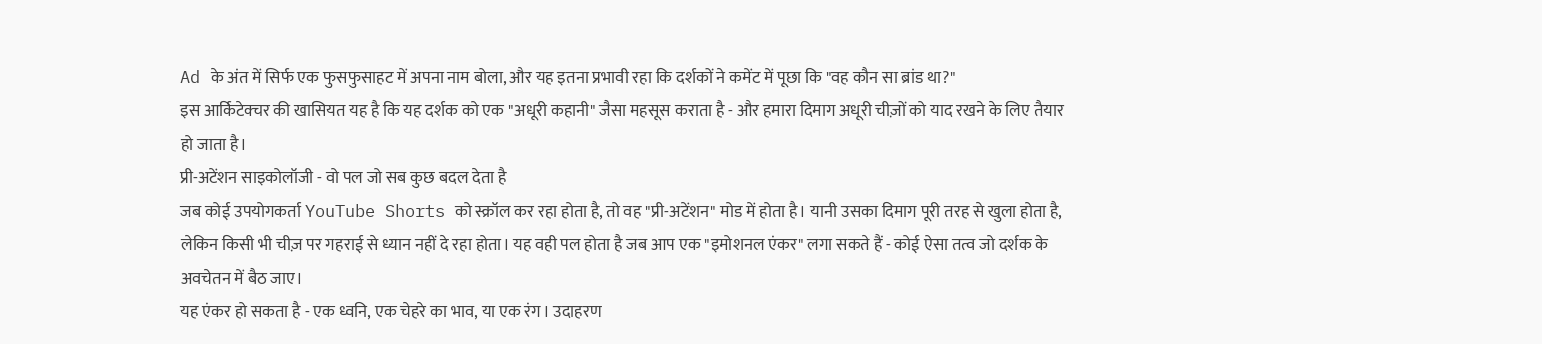Ad के अंत में सिर्फ एक फुसफुसाहट में अपना नाम बोला, और यह इतना प्रभावी रहा कि दर्शकों ने कमेंट में पूछा कि "वह कौन सा ब्रांड था?"
इस आर्किटेक्चर की खासियत यह है कि यह दर्शक को एक "अधूरी कहानी" जैसा महसूस कराता है - और हमारा दिमाग अधूरी चीज़ों को याद रखने के लिए तैयार हो जाता है।
प्री-अटेंशन साइकोलॉजी - वो पल जो सब कुछ बदल देता है
जब कोई उपयोगकर्ता YouTube Shorts को स्क्रॉल कर रहा होता है, तो वह "प्री-अटेंशन" मोड में होता है। यानी उसका दिमाग पूरी तरह से खुला होता है, लेकिन किसी भी चीज़ पर गहराई से ध्यान नहीं दे रहा होता। यह वही पल होता है जब आप एक "इमोशनल एंकर" लगा सकते हैं - कोई ऐसा तत्व जो दर्शक के अवचेतन में बैठ जाए।
यह एंकर हो सकता है - एक ध्वनि, एक चेहरे का भाव, या एक रंग। उदाहरण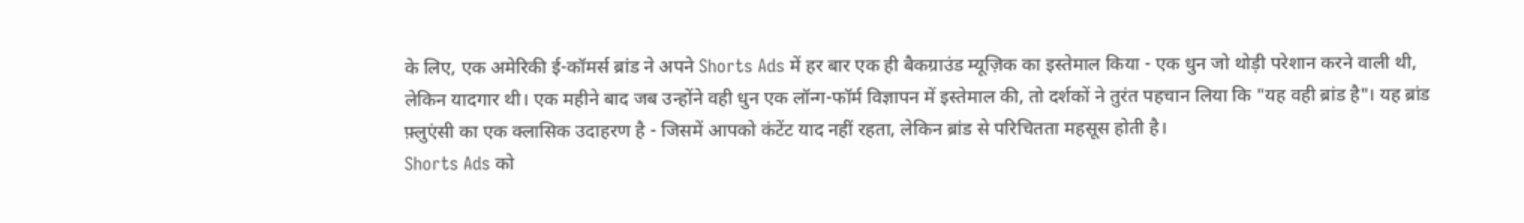के लिए, एक अमेरिकी ई-कॉमर्स ब्रांड ने अपने Shorts Ads में हर बार एक ही बैकग्राउंड म्यूज़िक का इस्तेमाल किया - एक धुन जो थोड़ी परेशान करने वाली थी, लेकिन यादगार थी। एक महीने बाद जब उन्होंने वही धुन एक लॉन्ग-फॉर्म विज्ञापन में इस्तेमाल की, तो दर्शकों ने तुरंत पहचान लिया कि "यह वही ब्रांड है"। यह ब्रांड फ़्लुएंसी का एक क्लासिक उदाहरण है - जिसमें आपको कंटेंट याद नहीं रहता, लेकिन ब्रांड से परिचितता महसूस होती है।
Shorts Ads को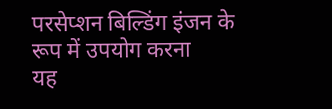परसेप्शन बिल्डिंग इंजन के रूप में उपयोग करना
यह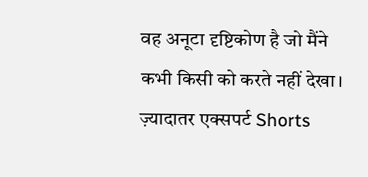वह अनूटा दृष्टिकोण है जो मैंने कभी किसी को करते नहीं देखा। ज़्यादातर एक्सपर्ट Shorts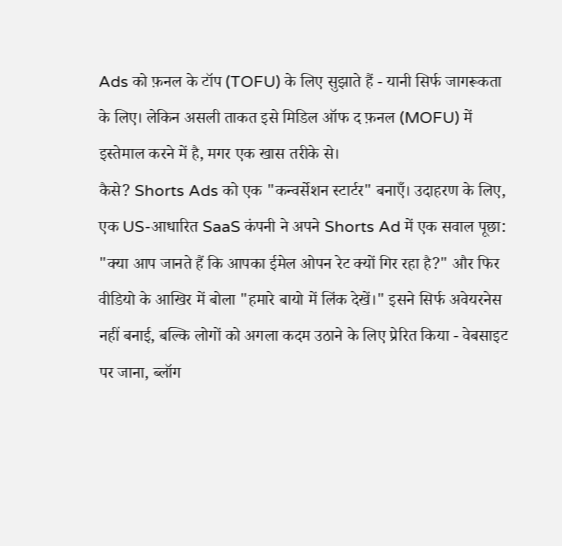Ads को फ़नल के टॉप (TOFU) के लिए सुझाते हैं - यानी सिर्फ जागरूकता के लिए। लेकिन असली ताकत इसे मिडिल ऑफ द फ़नल (MOFU) में इस्तेमाल करने में है, मगर एक खास तरीके से।
कैसे? Shorts Ads को एक "कन्वर्सेशन स्टार्टर" बनाएँ। उदाहरण के लिए, एक US-आधारित SaaS कंपनी ने अपने Shorts Ad में एक सवाल पूछा: "क्या आप जानते हैं कि आपका ईमेल ओपन रेट क्यों गिर रहा है?" और फिर वीडियो के आखिर में बोला "हमारे बायो में लिंक देखें।" इसने सिर्फ अवेयरनेस नहीं बनाई, बल्कि लोगों को अगला कदम उठाने के लिए प्रेरित किया - वेबसाइट पर जाना, ब्लॉग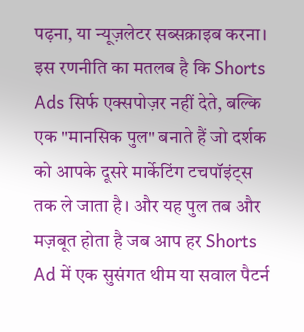पढ़ना, या न्यूज़लेटर सब्सक्राइब करना।
इस रणनीति का मतलब है कि Shorts Ads सिर्फ एक्सपोज़र नहीं देते, बल्कि एक "मानसिक पुल" बनाते हैं जो दर्शक को आपके दूसरे मार्केटिंग टचपॉइंट्स तक ले जाता है। और यह पुल तब और मज़बूत होता है जब आप हर Shorts Ad में एक सुसंगत थीम या सवाल पैटर्न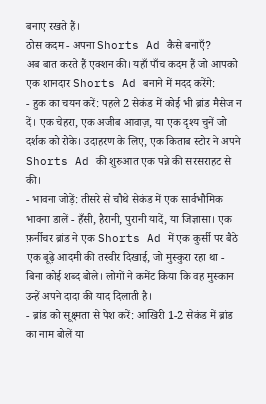बनाए रखते हैं।
ठोस कदम - अपना Shorts Ad कैसे बनाएँ?
अब बात करते हैं एक्शन की। यहाँ पाँच कदम हैं जो आपको एक शानदार Shorts Ad बनाने में मदद करेंगे:
- हुक का चयन करें: पहले 2 सेकंड में कोई भी ब्रांड मैसेज न दें। एक चेहरा, एक अजीब आवाज़, या एक दृश्य चुनें जो दर्शक को रोके। उदाहरण के लिए, एक किताब स्टोर ने अपने Shorts Ad की शुरुआत एक पन्ने की सरसराहट से की।
- भावना जोड़ें: तीसरे से चौथे सेकंड में एक सार्वभौमिक भावना डालें - हँसी, हैरानी, पुरानी यादें, या जिज्ञासा। एक फ़र्नीचर ब्रांड ने एक Shorts Ad में एक कुर्सी पर बैठे एक बूढ़े आदमी की तस्वीर दिखाई, जो मुस्कुरा रहा था - बिना कोई शब्द बोले। लोगों ने कमेंट किया कि वह मुस्कान उन्हें अपने दादा की याद दिलाती है।
- ब्रांड को सूक्ष्मता से पेश करें: आखिरी 1-2 सेकंड में ब्रांड का नाम बोलें या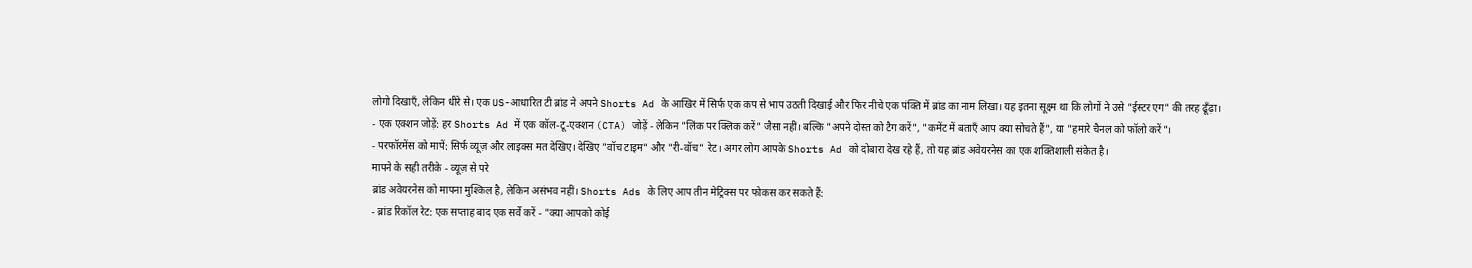लोगो दिखाएँ, लेकिन धीरे से। एक US-आधारित टी ब्रांड ने अपने Shorts Ad के आखिर में सिर्फ एक कप से भाप उठती दिखाई और फिर नीचे एक पंक्ति में ब्रांड का नाम लिखा। यह इतना सूक्ष्म था कि लोगों ने उसे "ईस्टर एग" की तरह ढूँढ़ा।
- एक एक्शन जोड़ें: हर Shorts Ad में एक कॉल-टू-एक्शन (CTA) जोड़ें - लेकिन "लिंक पर क्लिक करें" जैसा नहीं। बल्कि "अपने दोस्त को टैग करें", "कमेंट में बताएँ आप क्या सोचते हैं", या "हमारे चैनल को फॉलो करें"।
- परफॉरमेंस को मापें: सिर्फ व्यूज़ और लाइक्स मत देखिए। देखिए "वॉच टाइम" और "री-वॉच" रेट। अगर लोग आपके Shorts Ad को दोबारा देख रहे हैं, तो यह ब्रांड अवेयरनेस का एक शक्तिशाली संकेत है।
मापने के सही तरीके - व्यूज़ से परे
ब्रांड अवेयरनेस को मापना मुश्किल है, लेकिन असंभव नहीं। Shorts Ads के लिए आप तीन मेट्रिक्स पर फोकस कर सकते हैं:
- ब्रांड रिकॉल रेट: एक सप्ताह बाद एक सर्वे करें - "क्या आपको कोई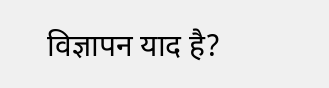विज्ञापन याद है?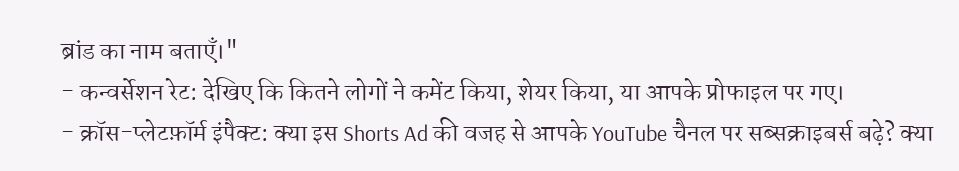ब्रांड का नाम बताएँ।"
- कन्वर्सेशन रेट: देखिए कि कितने लोगों ने कमेंट किया, शेयर किया, या आपके प्रोफाइल पर गए।
- क्रॉस-प्लेटफ़ॉर्म इंपैक्ट: क्या इस Shorts Ad की वजह से आपके YouTube चैनल पर सब्सक्राइबर्स बढ़े? क्या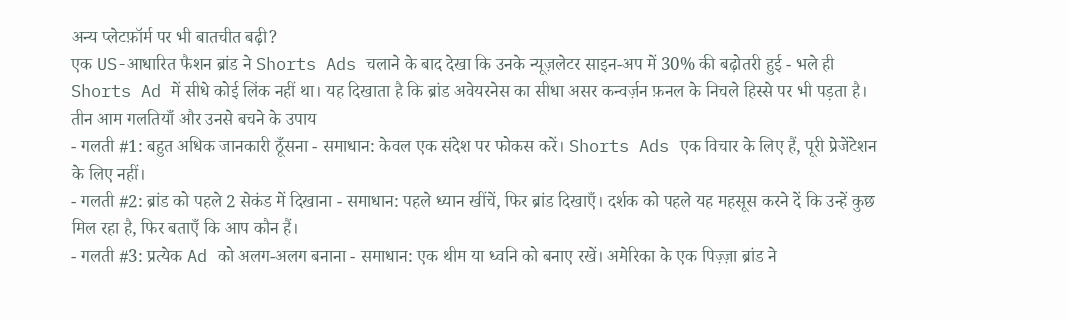अन्य प्लेटफ़ॉर्म पर भी बातचीत बढ़ी?
एक US-आधारित फैशन ब्रांड ने Shorts Ads चलाने के बाद देखा कि उनके न्यूज़लेटर साइन-अप में 30% की बढ़ोतरी हुई - भले ही Shorts Ad में सीधे कोई लिंक नहीं था। यह दिखाता है कि ब्रांड अवेयरनेस का सीधा असर कन्वर्ज़न फ़नल के निचले हिस्से पर भी पड़ता है।
तीन आम गलतियाँ और उनसे बचने के उपाय
- गलती #1: बहुत अधिक जानकारी ठूँसना - समाधान: केवल एक संदेश पर फोकस करें। Shorts Ads एक विचार के लिए हैं, पूरी प्रेजेंटेशन के लिए नहीं।
- गलती #2: ब्रांड को पहले 2 सेकंड में दिखाना - समाधान: पहले ध्यान खींचें, फिर ब्रांड दिखाएँ। दर्शक को पहले यह महसूस करने दें कि उन्हें कुछ मिल रहा है, फिर बताएँ कि आप कौन हैं।
- गलती #3: प्रत्येक Ad को अलग-अलग बनाना - समाधान: एक थीम या ध्वनि को बनाए रखें। अमेरिका के एक पिज़्ज़ा ब्रांड ने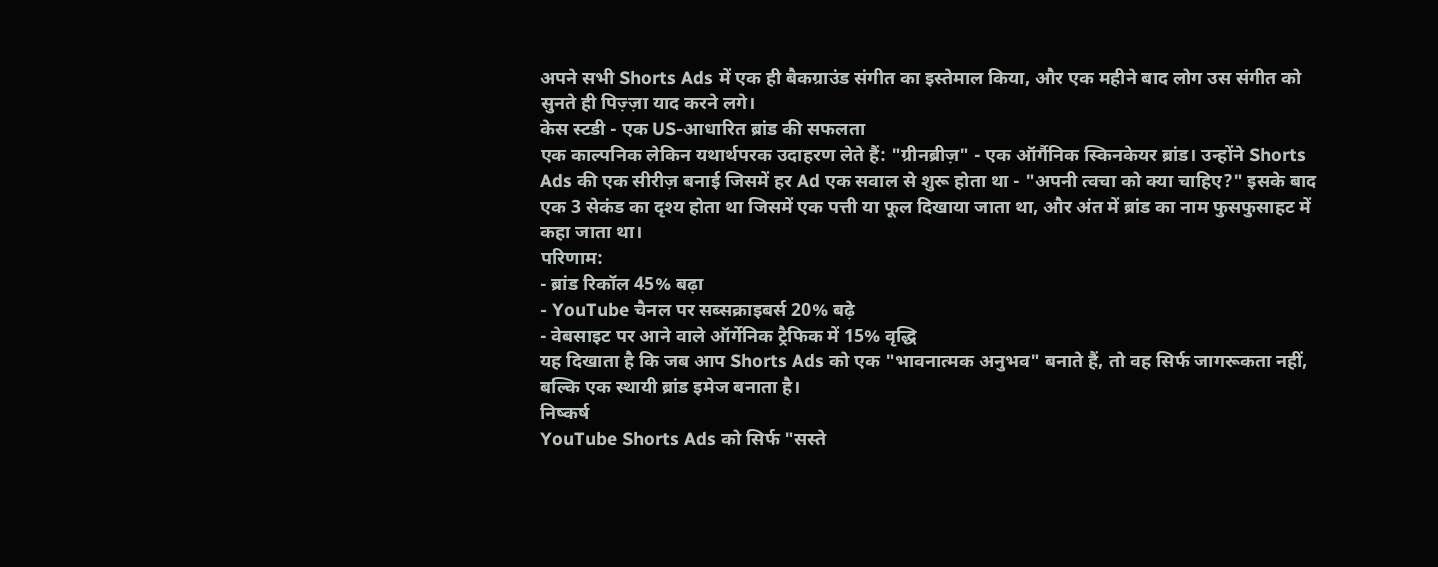अपने सभी Shorts Ads में एक ही बैकग्राउंड संगीत का इस्तेमाल किया, और एक महीने बाद लोग उस संगीत को सुनते ही पिज़्ज़ा याद करने लगे।
केस स्टडी - एक US-आधारित ब्रांड की सफलता
एक काल्पनिक लेकिन यथार्थपरक उदाहरण लेते हैं: "ग्रीनब्रीज़" - एक ऑर्गैनिक स्किनकेयर ब्रांड। उन्होंने Shorts Ads की एक सीरीज़ बनाई जिसमें हर Ad एक सवाल से शुरू होता था - "अपनी त्वचा को क्या चाहिए?" इसके बाद एक 3 सेकंड का दृश्य होता था जिसमें एक पत्ती या फूल दिखाया जाता था, और अंत में ब्रांड का नाम फुसफुसाहट में कहा जाता था।
परिणाम:
- ब्रांड रिकॉल 45% बढ़ा
- YouTube चैनल पर सब्सक्राइबर्स 20% बढ़े
- वेबसाइट पर आने वाले ऑर्गेनिक ट्रैफिक में 15% वृद्धि
यह दिखाता है कि जब आप Shorts Ads को एक "भावनात्मक अनुभव" बनाते हैं, तो वह सिर्फ जागरूकता नहीं, बल्कि एक स्थायी ब्रांड इमेज बनाता है।
निष्कर्ष
YouTube Shorts Ads को सिर्फ "सस्ते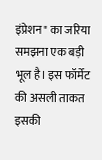इंप्रेशन" का जरिया समझना एक बड़ी भूल है। इस फॉर्मेट की असली ताकत इसकी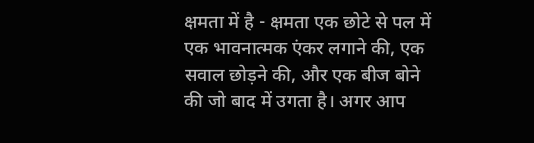क्षमता में है - क्षमता एक छोटे से पल में एक भावनात्मक एंकर लगाने की, एक सवाल छोड़ने की, और एक बीज बोने की जो बाद में उगता है। अगर आप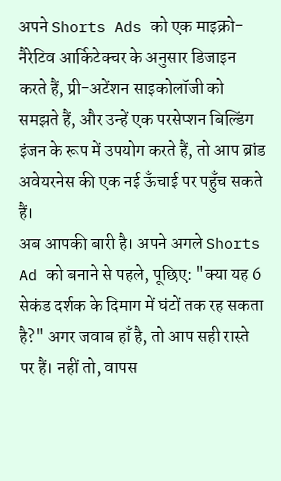अपने Shorts Ads को एक माइक्रो-नैरेटिव आर्किटेक्चर के अनुसार डिजाइन करते हैं, प्री-अटेंशन साइकोलॉजी को समझते हैं, और उन्हें एक परसेप्शन बिल्डिंग इंजन के रूप में उपयोग करते हैं, तो आप ब्रांड अवेयरनेस की एक नई ऊँचाई पर पहुँच सकते हैं।
अब आपकी बारी है। अपने अगले Shorts Ad को बनाने से पहले, पूछिए: "क्या यह 6 सेकंड दर्शक के दिमाग में घंटों तक रह सकता है?" अगर जवाब हाँ है, तो आप सही रास्ते पर हैं। नहीं तो, वापस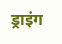ड्राइंग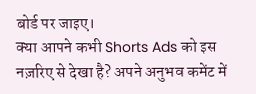बोर्ड पर जाइए।
क्या आपने कभी Shorts Ads को इस नज़रिए से देखा है? अपने अनुभव कमेंट में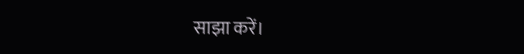साझा करें।